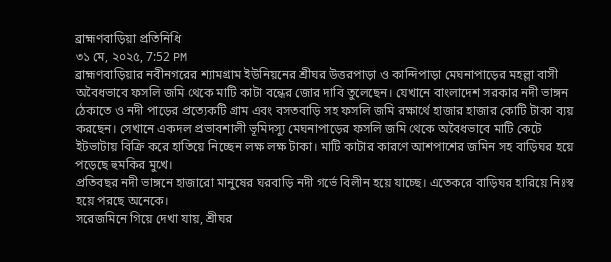ব্রাহ্মণবাড়িয়া প্রতিনিধি
৩১ মে, ২০২৫, 7:52 PM
ব্রাহ্মণবাড়িয়ার নবীনগরের শ্যামগ্রাম ইউনিয়নের শ্রীঘর উত্তরপাড়া ও কান্দিপাড়া মেঘনাপাড়ের মহল্লা বাসী অবৈধভাবে ফসলি জমি থেকে মাটি কাটা বন্ধের জোর দাবি তুলেছেন। যেখানে বাংলাদেশ সরকার নদী ভাঙ্গন ঠেকাতে ও নদী পাড়ের প্রত্যেকটি গ্রাম এবং বসতবাড়ি সহ ফসলি জমি রক্ষার্থে হাজার হাজার কোটি টাকা ব্যয় করছেন। সেখানে একদল প্রভাবশালী ভূমিদস্যু মেঘনাপাড়ের ফসলি জমি থেকে অবৈধভাবে মাটি কেটে ইটভাটায় বিক্রি করে হাতিয়ে নিচ্ছেন লক্ষ লক্ষ টাকা। মাটি কাটার কারণে আশপাশের জমিন সহ বাড়িঘর হয়ে পড়েছে হুমকির মুখে।
প্রতিবছর নদী ভাঙ্গনে হাজারো মানুষের ঘরবাড়ি নদী গর্ভে বিলীন হয়ে যাচ্ছে। এতেকরে বাড়িঘর হারিয়ে নিঃস্ব হয়ে পরছে অনেকে।
সরেজমিনে গিয়ে দেখা যায়, শ্রীঘর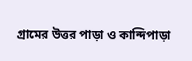গ্রামের উত্তর পাড়া ও কান্দিপাড়া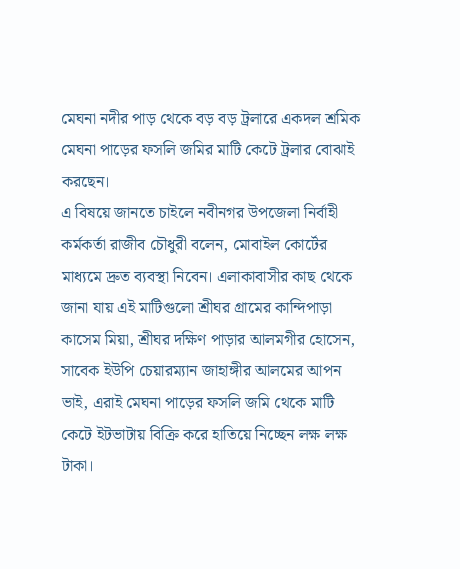মেঘনা নদীর পাড় থেকে বড় বড় ট্রলারে একদল শ্রমিক মেঘনা পাড়ের ফসলি জমির মাটি কেটে ট্রলার বোঝাই করছেন।
এ বিষয়ে জানতে চাইলে নবীনগর উপজেলা নির্বাহী কর্মকর্তা রাজীব চৌধুরী বলেন, মোবাইল কোর্টের মাধ্যমে দ্রুত ব্যবস্থা নিবেন। এলাকাবাসীর কাছ থেকে জানা যায় এই মাটিগুলো শ্রীঘর গ্রামের কান্দিপাড়া কাসেম মিয়া, শ্রীঘর দক্ষিণ পাড়ার আলমগীর হোসেন, সাবেক ইউপি চেয়ারম্যান জাহাঙ্গীর আলমের আপন ভাই, এরাই মেঘনা পাড়ের ফসলি জমি থেকে মাটি কেটে ইটভাটায় বিক্রি করে হাতিয়ে নিচ্ছেন লক্ষ লক্ষ টাকা।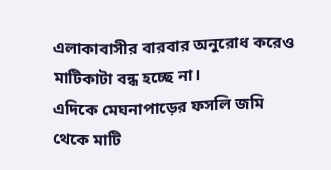এলাকাবাসীর বারবার অনুরোধ করেও মাটিকাটা বন্ধ হচ্ছে না।
এদিকে মেঘনাপাড়ের ফসলি জমি থেকে মাটি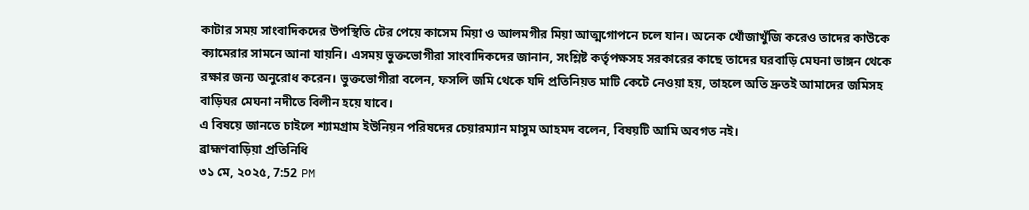কাটার সময় সাংবাদিকদের উপস্থিতি টের পেয়ে কাসেম মিয়া ও আলমগীর মিয়া আত্মগোপনে চলে যান। অনেক খোঁজাখুঁজি করেও তাদের কাউকে ক্যামেরার সামনে আনা যায়নি। এসময় ভুক্তভোগীরা সাংবাদিকদের জানান, সংশ্লিষ্ট কর্তৃপক্ষসহ সরকারের কাছে তাদের ঘরবাড়ি মেঘনা ভাঙ্গন থেকে রক্ষার জন্য অনুরোধ করেন। ভুক্তভোগীরা বলেন, ফসলি জমি থেকে যদি প্রতিনিয়ত মাটি কেটে নেওয়া হয়, তাহলে অতি দ্রুতই আমাদের জমিসহ বাড়িঘর মেঘনা নদীতে বিলীন হয়ে যাবে।
এ বিষয়ে জানতে চাইলে শ্যামগ্রাম ইউনিয়ন পরিষদের চেয়ারম্যান মাসুম আহমদ বলেন, বিষয়টি আমি অবগত নই।
ব্রাহ্মণবাড়িয়া প্রতিনিধি
৩১ মে, ২০২৫, 7:52 PM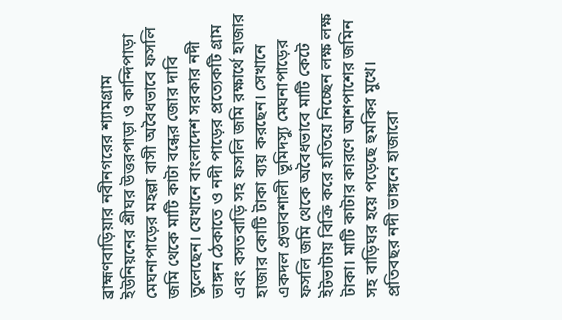ব্রাহ্মণবাড়িয়ার নবীনগরের শ্যামগ্রাম ইউনিয়নের শ্রীঘর উত্তরপাড়া ও কান্দিপাড়া মেঘনাপাড়ের মহল্লা বাসী অবৈধভাবে ফসলি জমি থেকে মাটি কাটা বন্ধের জোর দাবি তুলেছেন। যেখানে বাংলাদেশ সরকার নদী ভাঙ্গন ঠেকাতে ও নদী পাড়ের প্রত্যেকটি গ্রাম এবং বসতবাড়ি সহ ফসলি জমি রক্ষার্থে হাজার হাজার কোটি টাকা ব্যয় করছেন। সেখানে একদল প্রভাবশালী ভূমিদস্যু মেঘনাপাড়ের ফসলি জমি থেকে অবৈধভাবে মাটি কেটে ইটভাটায় বিক্রি করে হাতিয়ে নিচ্ছেন লক্ষ লক্ষ টাকা। মাটি কাটার কারণে আশপাশের জমিন সহ বাড়িঘর হয়ে পড়েছে হুমকির মুখে।
প্রতিবছর নদী ভাঙ্গনে হাজারো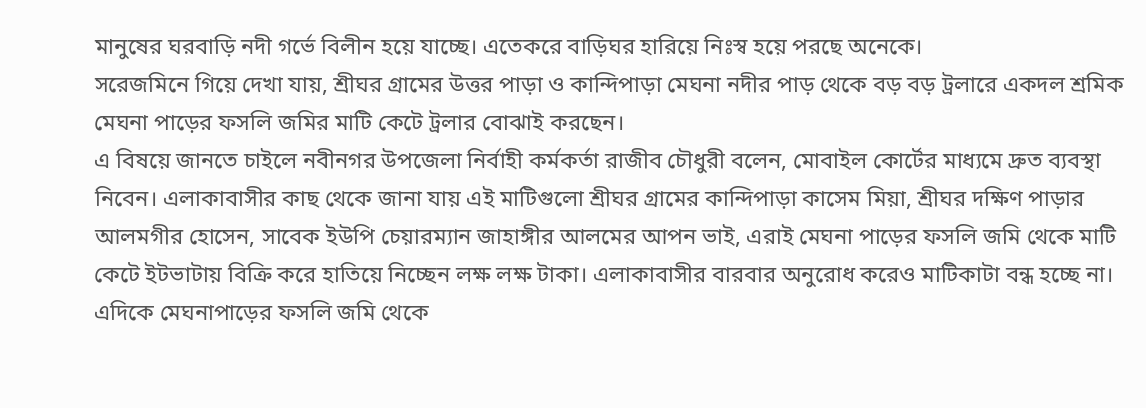মানুষের ঘরবাড়ি নদী গর্ভে বিলীন হয়ে যাচ্ছে। এতেকরে বাড়িঘর হারিয়ে নিঃস্ব হয়ে পরছে অনেকে।
সরেজমিনে গিয়ে দেখা যায়, শ্রীঘর গ্রামের উত্তর পাড়া ও কান্দিপাড়া মেঘনা নদীর পাড় থেকে বড় বড় ট্রলারে একদল শ্রমিক মেঘনা পাড়ের ফসলি জমির মাটি কেটে ট্রলার বোঝাই করছেন।
এ বিষয়ে জানতে চাইলে নবীনগর উপজেলা নির্বাহী কর্মকর্তা রাজীব চৌধুরী বলেন, মোবাইল কোর্টের মাধ্যমে দ্রুত ব্যবস্থা নিবেন। এলাকাবাসীর কাছ থেকে জানা যায় এই মাটিগুলো শ্রীঘর গ্রামের কান্দিপাড়া কাসেম মিয়া, শ্রীঘর দক্ষিণ পাড়ার আলমগীর হোসেন, সাবেক ইউপি চেয়ারম্যান জাহাঙ্গীর আলমের আপন ভাই, এরাই মেঘনা পাড়ের ফসলি জমি থেকে মাটি কেটে ইটভাটায় বিক্রি করে হাতিয়ে নিচ্ছেন লক্ষ লক্ষ টাকা। এলাকাবাসীর বারবার অনুরোধ করেও মাটিকাটা বন্ধ হচ্ছে না।
এদিকে মেঘনাপাড়ের ফসলি জমি থেকে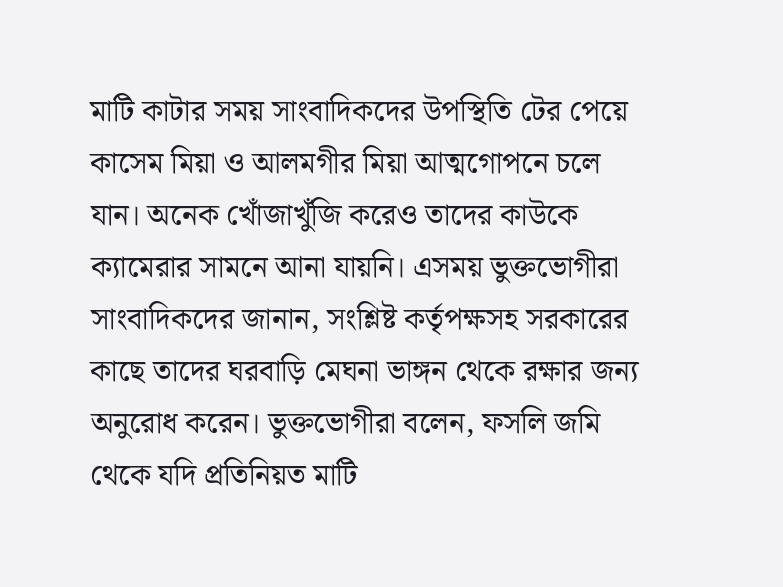মাটি কাটার সময় সাংবাদিকদের উপস্থিতি টের পেয়ে কাসেম মিয়া ও আলমগীর মিয়া আত্মগোপনে চলে যান। অনেক খোঁজাখুঁজি করেও তাদের কাউকে ক্যামেরার সামনে আনা যায়নি। এসময় ভুক্তভোগীরা সাংবাদিকদের জানান, সংশ্লিষ্ট কর্তৃপক্ষসহ সরকারের কাছে তাদের ঘরবাড়ি মেঘনা ভাঙ্গন থেকে রক্ষার জন্য অনুরোধ করেন। ভুক্তভোগীরা বলেন, ফসলি জমি থেকে যদি প্রতিনিয়ত মাটি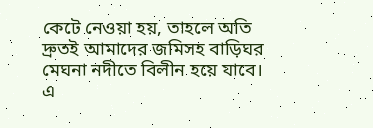কেটে নেওয়া হয়, তাহলে অতি দ্রুতই আমাদের জমিসহ বাড়িঘর মেঘনা নদীতে বিলীন হয়ে যাবে।
এ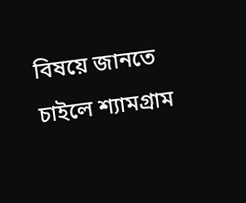বিষয়ে জানতে চাইলে শ্যামগ্রাম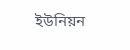ইউনিয়ন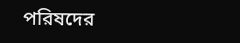পরিষদের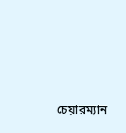চেয়ারম্যান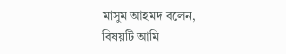মাসুম আহমদ বলেন, বিষয়টি আমি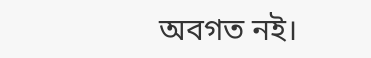অবগত নই।